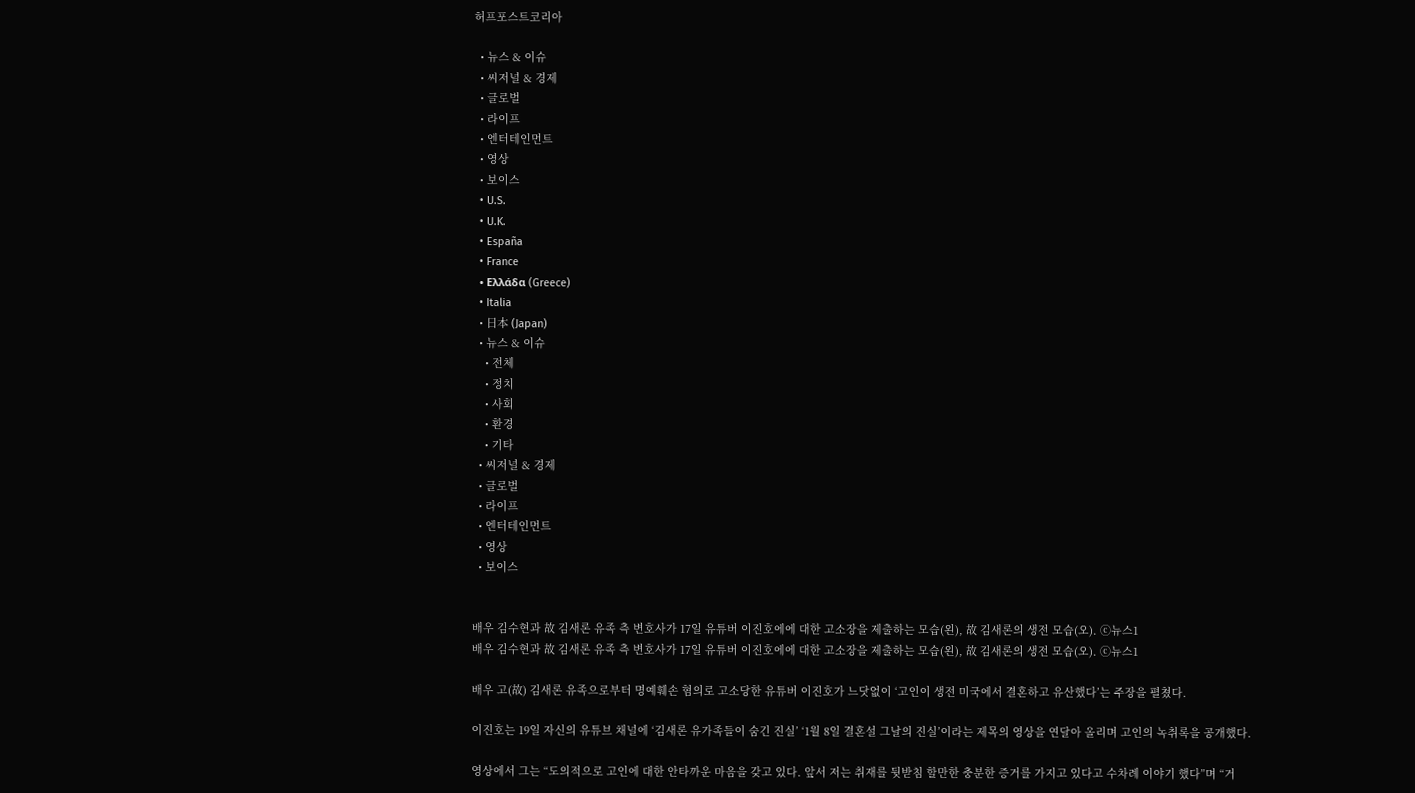허프포스트코리아

  • 뉴스 & 이슈
  • 씨저널 & 경제
  • 글로벌
  • 라이프
  • 엔터테인먼트
  • 영상
  • 보이스
  • U.S.
  • U.K.
  • España
  • France
  • Ελλάδα (Greece)
  • Italia
  • 日本 (Japan)
  • 뉴스 & 이슈
    • 전체
    • 정치
    • 사회
    • 환경
    • 기타
  • 씨저널 & 경제
  • 글로벌
  • 라이프
  • 엔터테인먼트
  • 영상
  • 보이스


배우 김수현과 故 김새론 유족 측 변호사가 17일 유튜버 이진호에에 대한 고소장을 제출하는 모습(왼), 故 김새론의 생전 모습(오). ⓒ뉴스1
배우 김수현과 故 김새론 유족 측 변호사가 17일 유튜버 이진호에에 대한 고소장을 제출하는 모습(왼), 故 김새론의 생전 모습(오). ⓒ뉴스1

배우 고(故) 김새론 유족으로부터 명예훼손 혐의로 고소당한 유튜버 이진호가 느닷없이 ‘고인이 생전 미국에서 결혼하고 유산했다’는 주장을 펼쳤다.

이진호는 19일 자신의 유튜브 채널에 ‘김새론 유가족들이 숨긴 진실’ ‘1월 8일 결혼설 그날의 진실’이라는 제목의 영상을 연달아 올리며 고인의 녹취록을 공개했다.

영상에서 그는 “도의적으로 고인에 대한 안타까운 마음을 갖고 있다. 앞서 저는 취재를 뒷받침 할만한 충분한 증거를 가지고 있다고 수차례 이야기 했다”며 “거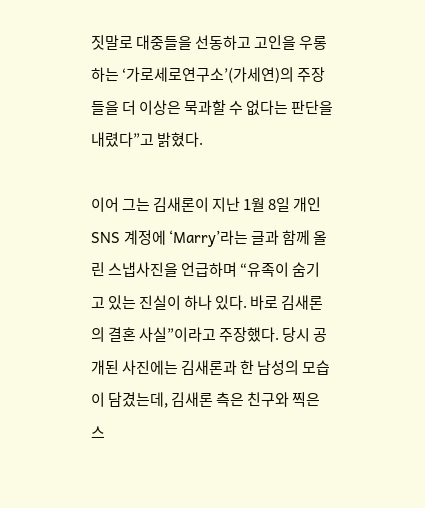짓말로 대중들을 선동하고 고인을 우롱하는 ‘가로세로연구소’(가세연)의 주장들을 더 이상은 묵과할 수 없다는 판단을 내렸다”고 밝혔다.

이어 그는 김새론이 지난 1월 8일 개인 SNS 계정에 ‘Marry’라는 글과 함께 올린 스냅사진을 언급하며 “유족이 숨기고 있는 진실이 하나 있다. 바로 김새론의 결혼 사실”이라고 주장했다. 당시 공개된 사진에는 김새론과 한 남성의 모습이 담겼는데, 김새론 측은 친구와 찍은 스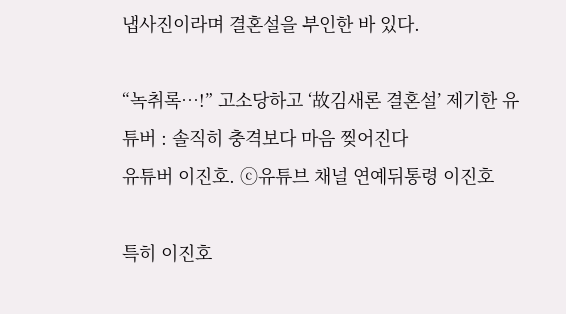냅사진이라며 결혼설을 부인한 바 있다.

“녹취록…!” 고소당하고 ‘故김새론 결혼설’ 제기한 유튜버 : 솔직히 충격보다 마음 찢어진다
유튜버 이진호. ⓒ유튜브 채널 연예뒤통령 이진호

특히 이진호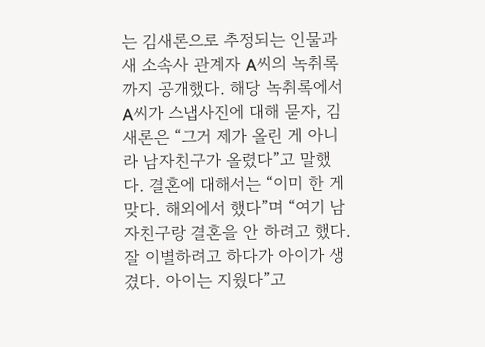는 김새론으로 추정되는 인물과 새 소속사 관계자 A씨의 녹취록까지 공개했다. 해당 녹취록에서 A씨가 스냅사진에 대해 묻자, 김새론은 “그거 제가 올린 게 아니라 남자친구가 올렸다”고 말했다. 결혼에 대해서는 “이미 한 게 맞다. 해외에서 했다”며 “여기 남자친구랑 결혼을 안 하려고 했다. 잘 이별하려고 하다가 아이가 생겼다. 아이는 지웠다”고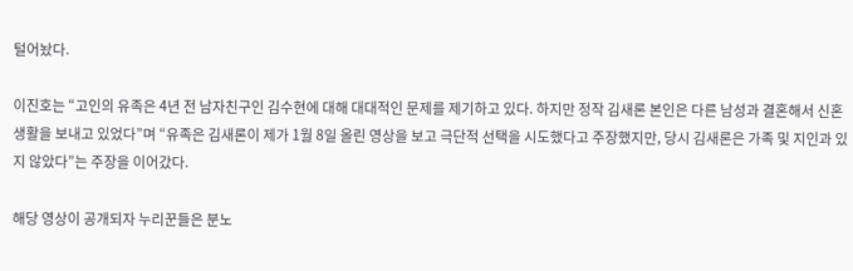털어놨다.

이진호는 “고인의 유족은 4년 전 남자친구인 김수현에 대해 대대적인 문제를 제기하고 있다. 하지만 정작 김새론 본인은 다른 남성과 결혼해서 신혼 생활을 보내고 있었다”며 “유족은 김새론이 제가 1월 8일 올린 영상을 보고 극단적 선택을 시도했다고 주장했지만, 당시 김새론은 가족 및 지인과 있지 않았다”는 주장을 이어갔다.

해당 영상이 공개되자 누리꾼들은 분노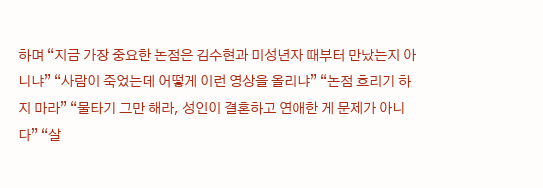하며 “지금 가장 중요한 논점은 김수현과 미성년자 때부터 만났는지 아니냐” “사람이 죽었는데 어떻게 이런 영상을 올리냐” “논점 흐리기 하지 마라” “물타기 그만 해라, 성인이 결혼하고 연애한 게 문제가 아니다” “살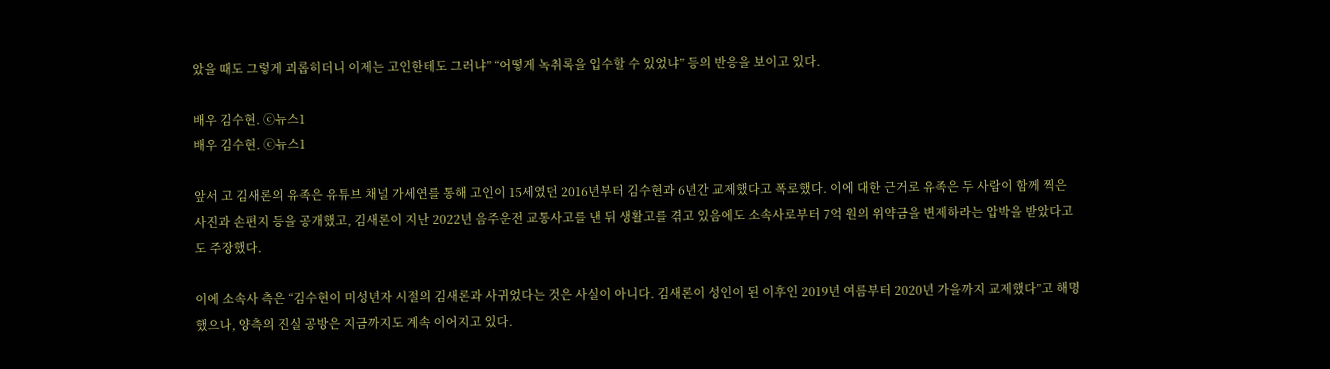았을 때도 그렇게 괴롭히더니 이제는 고인한테도 그러냐” “어떻게 녹취록을 입수할 수 있었냐” 등의 반응을 보이고 있다.

배우 김수현. ⓒ뉴스1
배우 김수현. ⓒ뉴스1

앞서 고 김새론의 유족은 유튜브 채널 가세연를 통해 고인이 15세였던 2016년부터 김수현과 6년간 교제했다고 폭로했다. 이에 대한 근거로 유족은 두 사람이 함께 찍은 사진과 손편지 등을 공개했고, 김새론이 지난 2022년 음주운전 교통사고를 낸 뒤 생활고를 겪고 있음에도 소속사로부터 7억 원의 위약금을 변제하라는 압박을 받았다고도 주장했다.

이에 소속사 측은 “김수현이 미성년자 시절의 김새론과 사귀었다는 것은 사실이 아니다. 김새론이 성인이 된 이후인 2019년 여름부터 2020년 가을까지 교제했다”고 해명했으나, 양측의 진실 공방은 지금까지도 계속 이어지고 있다.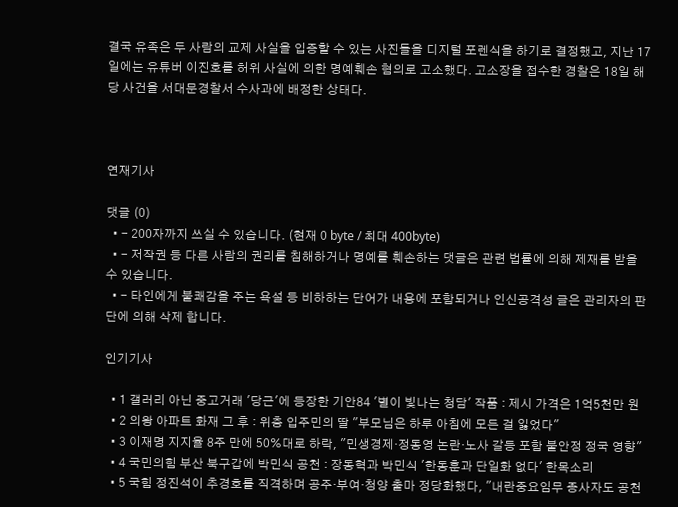결국 유족은 두 사람의 교제 사실을 입증할 수 있는 사진들을 디지털 포렌식을 하기로 결정했고, 지난 17일에는 유튜버 이진호를 허위 사실에 의한 명예훼손 혐의로 고소했다. 고소장을 접수한 경찰은 18일 해당 사건을 서대문경찰서 수사과에 배정한 상태다.



연재기사

댓글 (0)
  • - 200자까지 쓰실 수 있습니다. (현재 0 byte / 최대 400byte)
  • - 저작권 등 다른 사람의 권리를 침해하거나 명예를 훼손하는 댓글은 관련 법률에 의해 제재를 받을 수 있습니다.
  • - 타인에게 불쾌감을 주는 욕설 등 비하하는 단어가 내용에 포함되거나 인신공격성 글은 관리자의 판단에 의해 삭제 합니다.

인기기사

  • 1 갤러리 아닌 중고거래 '당근'에 등장한 기안84 '별이 빛나는 청담' 작품 : 제시 가격은 1억5천만 원
  • 2 의왕 아파트 화재 그 후 : 위층 입주민의 딸 "부모님은 하루 아침에 모든 걸 잃었다"
  • 3 이재명 지지율 8주 만에 50%대로 하락, "민생경제·정동영 논란·노사 갈등 포함 불안정 정국 영향"
  • 4 국민의힘 부산 북구갑에 박민식 공천 : 장동혁과 박민식 '한동훈과 단일화 없다' 한목소리
  • 5 국힘 정진석이 추경호를 직격하며 공주·부여·청양 출마 정당화했다, "내란중요임무 종사자도 공천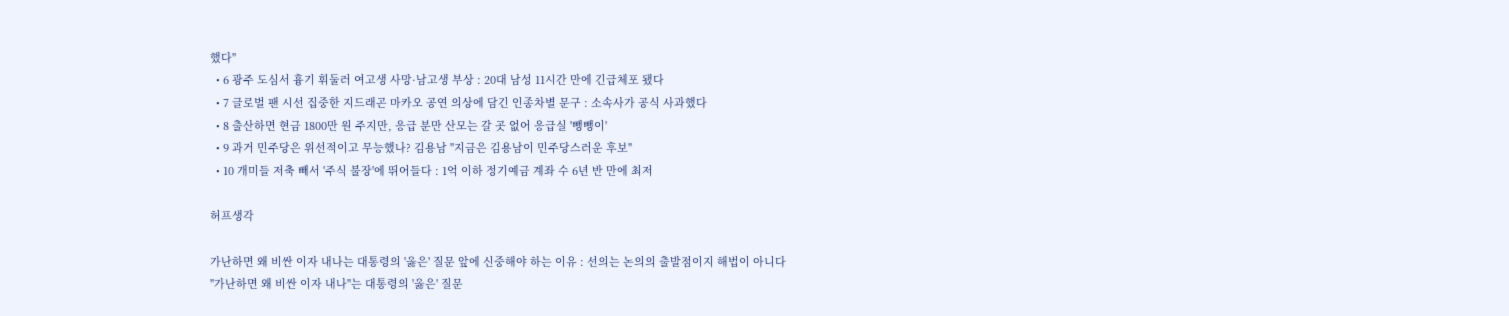했다"
  • 6 광주 도심서 흉기 휘둘러 여고생 사망·남고생 부상 : 20대 남성 11시간 만에 긴급체포 됐다
  • 7 글로벌 팬 시선 집중한 지드래곤 마카오 공연 의상에 담긴 인종차별 문구 : 소속사가 공식 사과했다
  • 8 출산하면 현금 1800만 원 주지만, 응급 분만 산모는 갈 곳 없어 응급실 '뺑뺑이'
  • 9 과거 민주당은 위선적이고 무능했나? 김용남 "지금은 김용남이 민주당스러운 후보"
  • 10 개미들 저축 빼서 '주식 불장'에 뛰어들다 : 1억 이하 정기예금 계좌 수 6년 반 만에 최저

허프생각

가난하면 왜 비싼 이자 내나는 대통령의 '옳은' 질문 앞에 신중해야 하는 이유 : 선의는 논의의 출발점이지 해법이 아니다
"가난하면 왜 비싼 이자 내나"는 대통령의 '옳은' 질문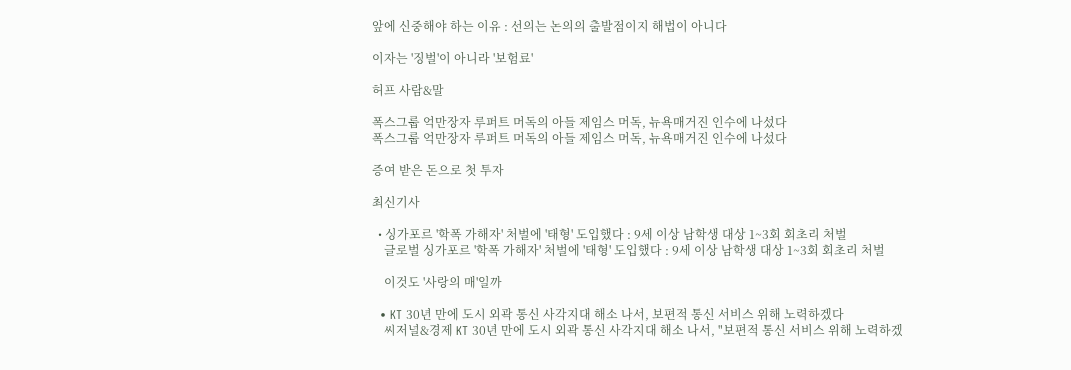앞에 신중해야 하는 이유 : 선의는 논의의 출발점이지 해법이 아니다

이자는 '징벌'이 아니라 '보험료'

허프 사람&말

폭스그룹 억만장자 루퍼트 머독의 아들 제임스 머독, 뉴욕매거진 인수에 나섰다
폭스그룹 억만장자 루퍼트 머독의 아들 제임스 머독, 뉴욕매거진 인수에 나섰다

증여 받은 돈으로 첫 투자

최신기사

  • 싱가포르 '학폭 가해자' 처벌에 '태형' 도입했다 : 9세 이상 남학생 대상 1~3회 회초리 처벌
    글로벌 싱가포르 '학폭 가해자' 처벌에 '태형' 도입했다 : 9세 이상 남학생 대상 1~3회 회초리 처벌

    이것도 '사랑의 매'일까

  • KT 30년 만에 도시 외곽 통신 사각지대 해소 나서, 보편적 통신 서비스 위해 노력하겠다
    씨저널&경제 KT 30년 만에 도시 외곽 통신 사각지대 해소 나서, "보편적 통신 서비스 위해 노력하겠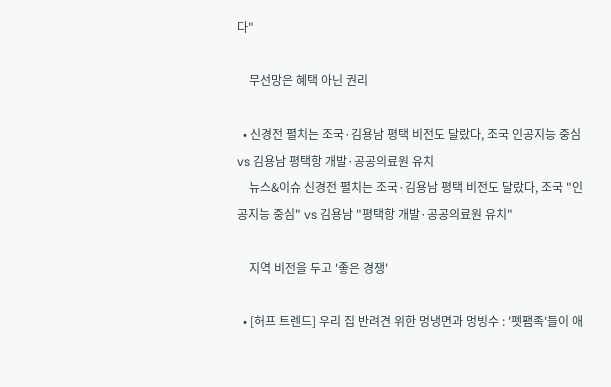다"

    무선망은 혜택 아닌 권리

  • 신경전 펼치는 조국·김용남 평택 비전도 달랐다, 조국 인공지능 중심 vs 김용남 평택항 개발·공공의료원 유치
    뉴스&이슈 신경전 펼치는 조국·김용남 평택 비전도 달랐다, 조국 "인공지능 중심" vs 김용남 "평택항 개발·공공의료원 유치"

    지역 비전을 두고 '좋은 경쟁'

  • [허프 트렌드] 우리 집 반려견 위한 멍냉면과 멍빙수 : '펫팸족'들이 애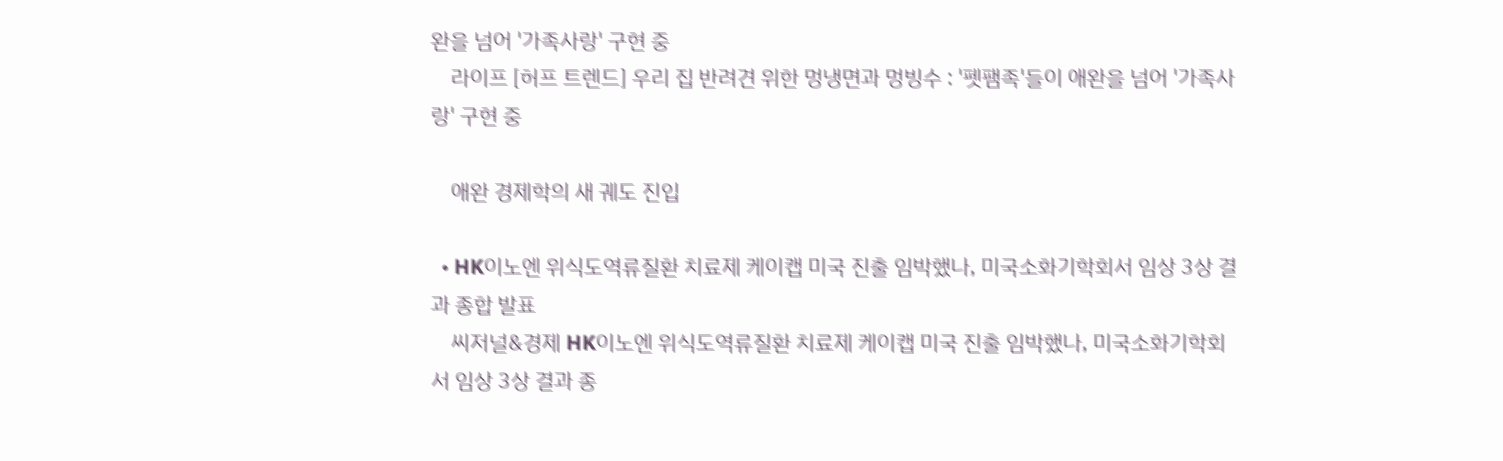완을 넘어 '가족사랑' 구현 중
    라이프 [허프 트렌드] 우리 집 반려견 위한 멍냉면과 멍빙수 : '펫팸족'들이 애완을 넘어 '가족사랑' 구현 중

    애완 경제학의 새 궤도 진입

  • HK이노엔 위식도역류질환 치료제 케이캡 미국 진출 임박했나, 미국소화기학회서 임상 3상 결과 종합 발표
    씨저널&경제 HK이노엔 위식도역류질환 치료제 케이캡 미국 진출 임박했나, 미국소화기학회서 임상 3상 결과 종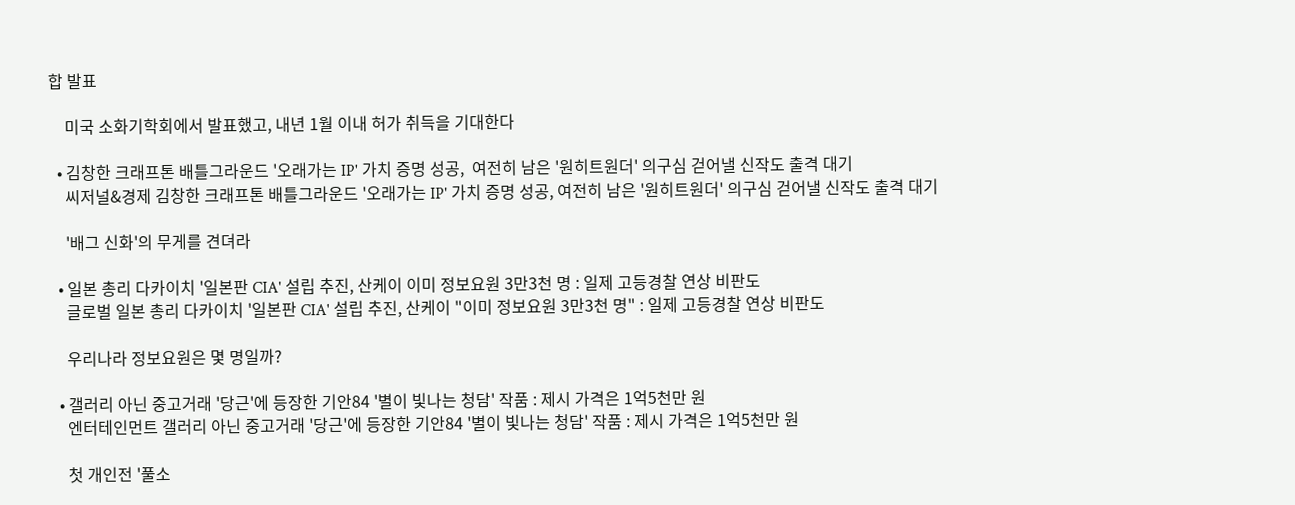합 발표

    미국 소화기학회에서 발표했고, 내년 1월 이내 허가 취득을 기대한다

  • 김창한 크래프톤 배틀그라운드 '오래가는 IP' 가치 증명 성공,  여전히 남은 '원히트원더' 의구심 걷어낼 신작도 출격 대기
    씨저널&경제 김창한 크래프톤 배틀그라운드 '오래가는 IP' 가치 증명 성공, 여전히 남은 '원히트원더' 의구심 걷어낼 신작도 출격 대기

    '배그 신화'의 무게를 견뎌라

  • 일본 총리 다카이치 '일본판 CIA' 설립 추진, 산케이 이미 정보요원 3만3천 명 : 일제 고등경찰 연상 비판도
    글로벌 일본 총리 다카이치 '일본판 CIA' 설립 추진, 산케이 "이미 정보요원 3만3천 명" : 일제 고등경찰 연상 비판도

    우리나라 정보요원은 몇 명일까?

  • 갤러리 아닌 중고거래 '당근'에 등장한 기안84 '별이 빛나는 청담' 작품 : 제시 가격은 1억5천만 원
    엔터테인먼트 갤러리 아닌 중고거래 '당근'에 등장한 기안84 '별이 빛나는 청담' 작품 : 제시 가격은 1억5천만 원

    첫 개인전 '풀소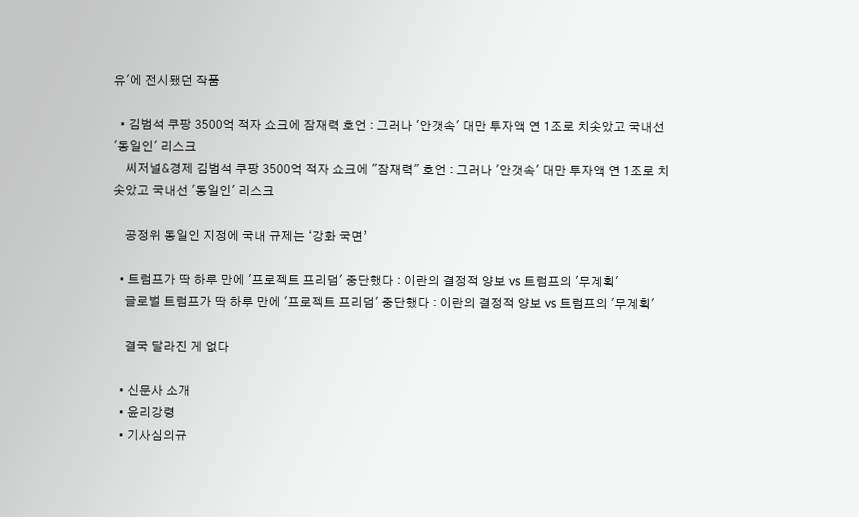유'에 전시됐던 작품

  • 김범석 쿠팡 3500억 적자 쇼크에 잠재력 호언 : 그러나 '안갯속' 대만 투자액 연 1조로 치솟았고 국내선 '동일인' 리스크
    씨저널&경제 김범석 쿠팡 3500억 적자 쇼크에 "잠재력" 호언 : 그러나 '안갯속' 대만 투자액 연 1조로 치솟았고 국내선 '동일인' 리스크

    공정위 동일인 지정에 국내 규제는 ‘강화 국면’

  • 트럼프가 딱 하루 만에 '프로젝트 프리덤' 중단했다 : 이란의 결정적 양보 vs 트럼프의 '무계획'
    글로벌 트럼프가 딱 하루 만에 '프로젝트 프리덤' 중단했다 : 이란의 결정적 양보 vs 트럼프의 '무계획'

    결국 달라진 게 없다

  • 신문사 소개
  • 윤리강령
  • 기사심의규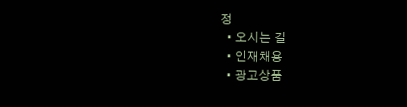정
  • 오시는 길
  • 인재채용
  • 광고상품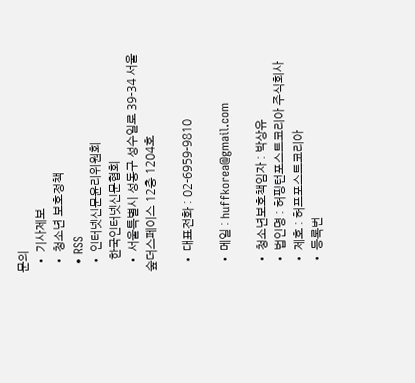문의
  • 기사제보
  • 청소년 보호정책
  • RSS
  • 인터넷신문윤리위원회
    한국인터넷신문협회
  • 서울특별시 성동구 성수일로 39-34 서울숲더스페이스 12층 1204호

  • 대표전화 : 02-6959-9810

  • 메일 : huffkorea@gmail.com

  • 청소년보호책임자 : 박상유
  • 법인명 : 허핑턴포스트코리아 주식회사
  • 제호 : 허프포스트코리아
  • 등록번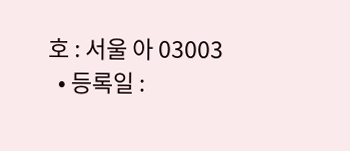호 : 서울 아 03003
  • 등록일 :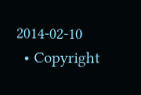2014-02-10
  • Copyright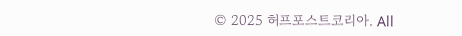© 2025 허프포스트코리아. All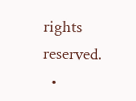rights reserved.
  •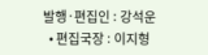발행·편집인 : 강석운
  • 편집국장 : 이지형